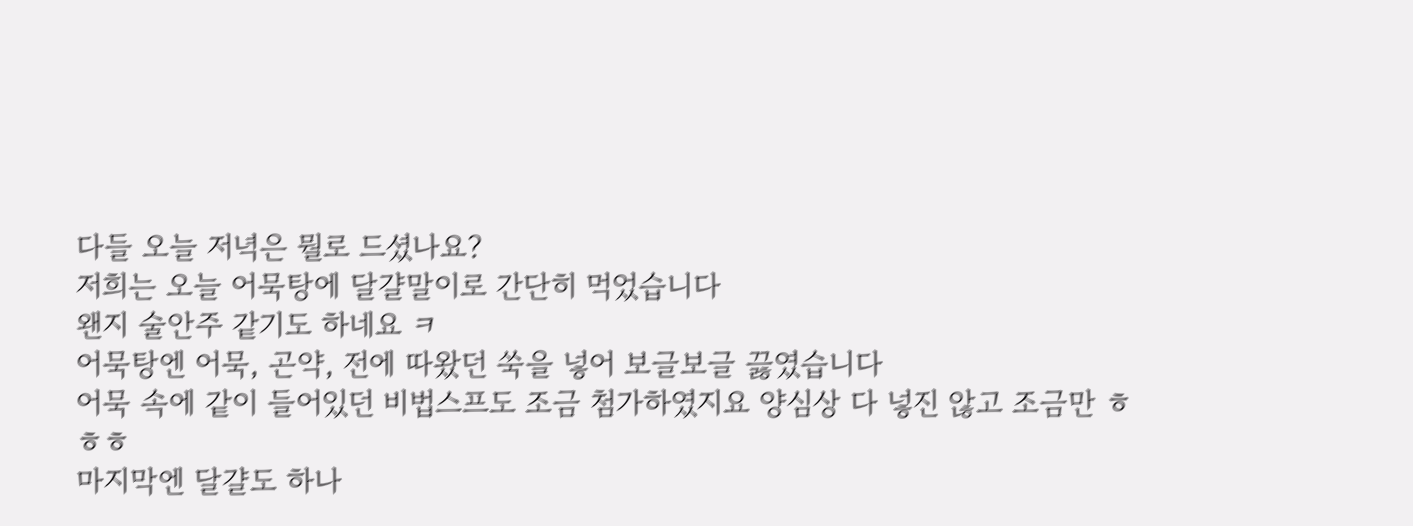다들 오늘 저녁은 뭘로 드셨나요?
저희는 오늘 어묵탕에 달걀말이로 간단히 먹었습니다
왠지 술안주 같기도 하네요 ㅋ
어묵탕엔 어묵, 곤약, 전에 따왔던 쑥을 넣어 보글보글 끓였습니다
어묵 속에 같이 들어있던 비법스프도 조금 첨가하였지요 양심상 다 넣진 않고 조금만 ㅎㅎㅎ
마지막엔 달걀도 하나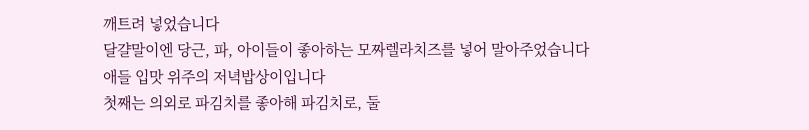깨트려 넣었습니다
달걀말이엔 당근, 파, 아이들이 좋아하는 모짜렐라치즈를 넣어 말아주었습니다
애들 입맛 위주의 저녁밥상이입니다
첫째는 의외로 파김치를 좋아해 파김치로, 둘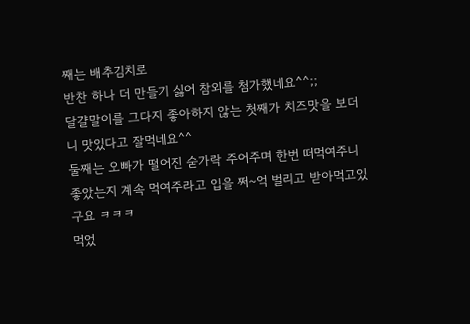째는 배추김치로
반찬 하나 더 만들기 싫어 참외를 첨가했네요^^;;
달걀말이를 그다지 좋아하지 않는 첫째가 치즈맛을 보더니 맛있다고 잘먹네요^^
둘째는 오빠가 떨어진 숟가락 주어주며 한번 떠먹여주니 좋았는지 계속 먹여주라고 입을 쩌~억 벌리고 받아먹고있구요 ㅋㅋㅋ
먹었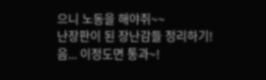으니 노동을 해야쥐~~
난장판이 된 장난감들 정리하기!
음... 이정도면 통과~!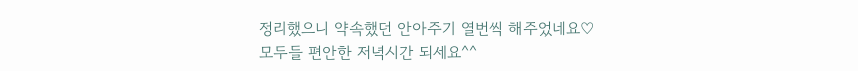정리했으니 약속했던 안아주기 열번씩 해주었네요♡
모두들 편안한 저녁시간 되세요^^